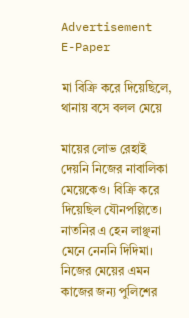Advertisement
E-Paper

মা বিক্রি করে দিয়েছিলে, থানায় বসে বলল মেয়ে

মায়ের লোভ রেহাই দেয়নি নিজের নাবালিকা মেয়েকেও। বিক্রি করে দিয়েছিল যৌনপল্লিতে। নাতনির এ হেন লাঞ্ছনা মেনে নেননি দিদিমা। নিজের মেয়ের এমন কাজের জন্য পুলিশের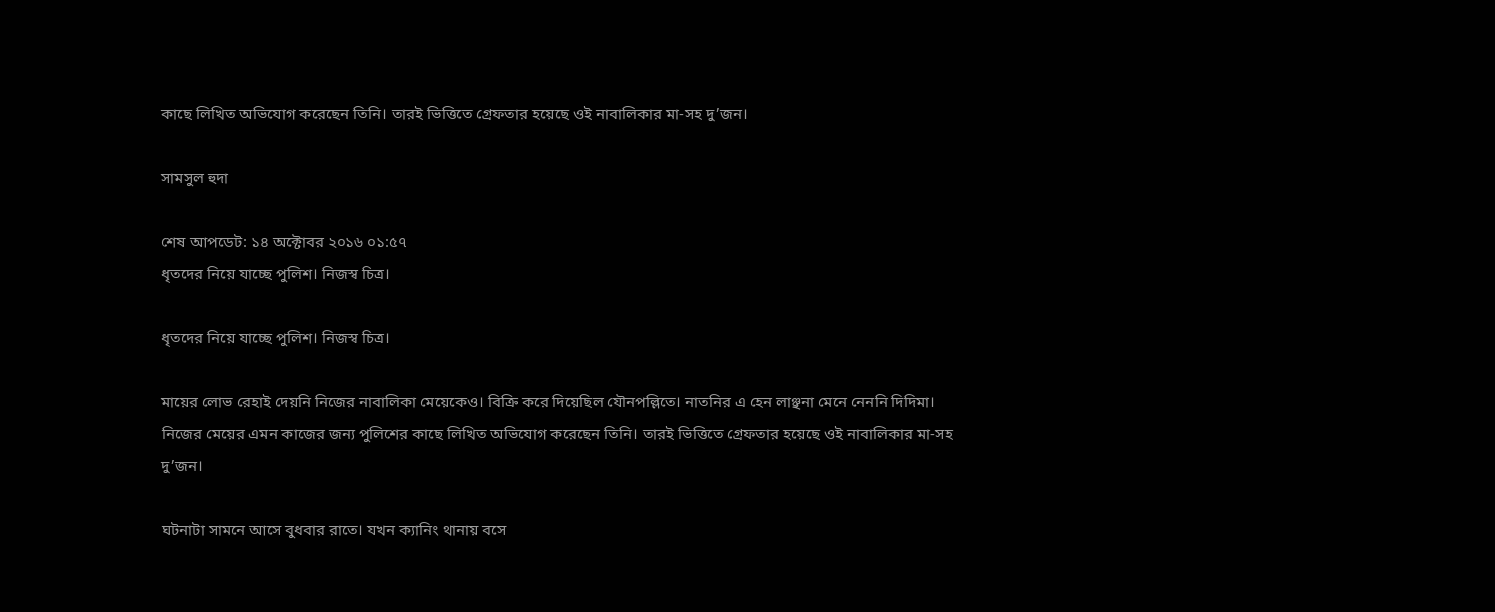কাছে লিখিত অভিযোগ করেছেন তিনি। তারই ভিত্তিতে গ্রেফতার হয়েছে ওই নাবালিকার মা-সহ দু’জন।

সামসুল হুদা

শেষ আপডেট: ১৪ অক্টোবর ২০১৬ ০১:৫৭
ধৃতদের নিয়ে যাচ্ছে পুলিশ। নিজস্ব চিত্র।

ধৃতদের নিয়ে যাচ্ছে পুলিশ। নিজস্ব চিত্র।

মায়ের লোভ রেহাই দেয়নি নিজের নাবালিকা মেয়েকেও। বিক্রি করে দিয়েছিল যৌনপল্লিতে। নাতনির এ হেন লাঞ্ছনা মেনে নেননি দিদিমা। নিজের মেয়ের এমন কাজের জন্য পুলিশের কাছে লিখিত অভিযোগ করেছেন তিনি। তারই ভিত্তিতে গ্রেফতার হয়েছে ওই নাবালিকার মা-সহ দু’জন।

ঘটনাটা সামনে আসে বুধবার রাতে। যখন ক্যানিং থানায় বসে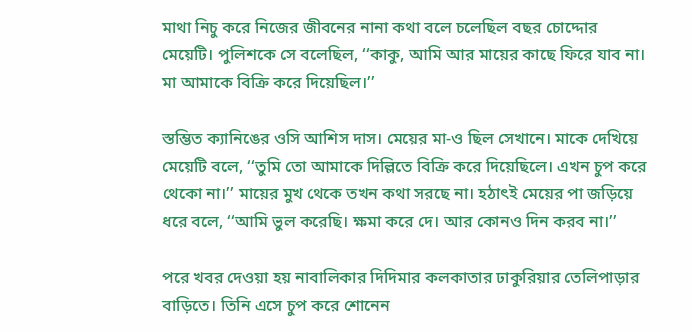মাথা নিচু করে নিজের জীবনের নানা কথা বলে চলেছিল বছর চোদ্দোর মেয়েটি। পুলিশকে সে বলেছিল, ‘‘কাকু, আমি আর মায়ের কাছে ফিরে যাব না। মা আমাকে বিক্রি করে দিয়েছিল।’’

স্তম্ভিত ক্যানিঙের ওসি আশিস দাস। মেয়ের মা-ও ছিল সেখানে। মাকে দেখিয়ে মেয়েটি বলে, ‘‘তুমি তো আমাকে দিল্লিতে বিক্রি করে দিয়েছিলে। এখন চুপ করে থেকো না।’’ মায়ের মুখ থেকে তখন কথা সরছে না। হঠাৎই মেয়ের পা জড়িয়ে ধরে বলে, ‘‘আমি ভুল করেছি। ক্ষমা করে দে। আর কোনও দিন করব না।’’

পরে খবর দেওয়া হয় নাবালিকার দিদিমার কলকাতার ঢাকুরিয়ার তেলিপাড়ার বাড়িতে। তিনি এসে চুপ করে শোনেন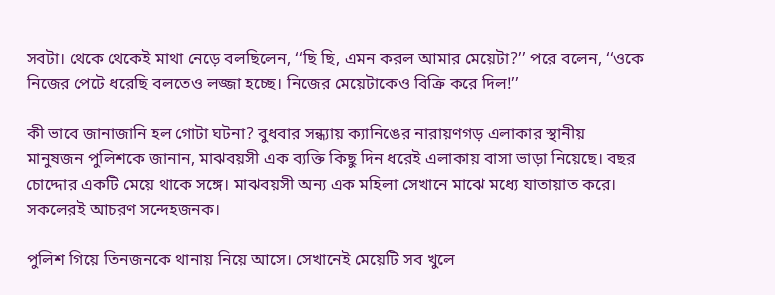সবটা। থেকে থেকেই মাথা নেড়ে বলছিলেন, ‘‘ছি ছি, এমন করল আমার মেয়েটা?’’ পরে বলেন, ‘‘ওকে নিজের পেটে ধরেছি বলতেও লজ্জা হচ্ছে। নিজের মেয়েটাকেও বিক্রি করে দিল!’’

কী ভাবে জানাজানি হল গোটা ঘটনা? বুধবার সন্ধ্যায় ক্যানিঙের নারায়ণগড় এলাকার স্থানীয় মানুষজন পুলিশকে জানান, মাঝবয়সী এক ব্যক্তি কিছু দিন ধরেই এলাকায় বাসা ভাড়া নিয়েছে। বছর চোদ্দোর একটি মেয়ে থাকে সঙ্গে। মাঝবয়সী অন্য এক মহিলা সেখানে মাঝে মধ্যে যাতায়াত করে। সকলেরই আচরণ সন্দেহজনক।

পুলিশ গিয়ে তিনজনকে থানায় নিয়ে আসে। সেখানেই মেয়েটি সব খুলে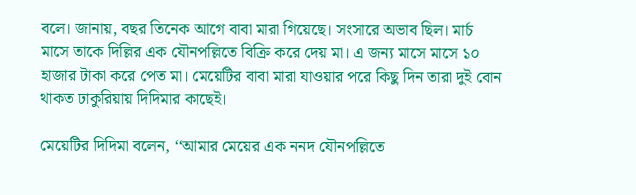বলে। জানায়, বছর তিনেক আগে বাবা মারা গিয়েছে। সংসারে অভাব ছিল। মার্চ মাসে তাকে দিল্লির এক যৌনপল্লিতে বিক্রি করে দেয় মা। এ জন্য মাসে মাসে ১০ হাজার টাকা করে পেত মা। মেয়েটির বাবা মারা যাওয়ার পরে কিছু দিন তারা দুই বোন থাকত ঢাকুরিয়ায় দিদিমার কাছেই।

মেয়েটির দিদিমা বলেন, ‘‘আমার মেয়ের এক ননদ যৌনপল্লিতে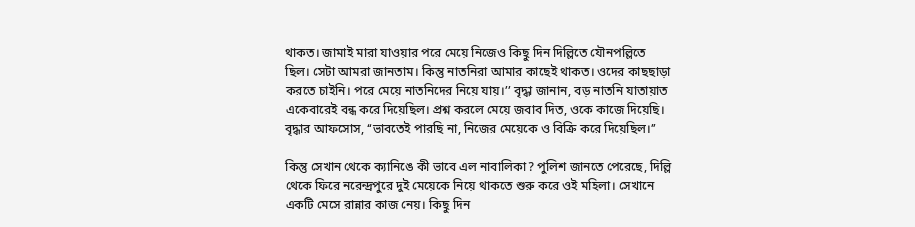থাকত। জামাই মারা যাওয়ার পরে মেয়ে নিজেও কিছু দিন দিল্লিতে যৌনপল্লিতে ছিল। সেটা আমরা জানতাম। কিন্তু নাতনিরা আমার কাছেই থাকত। ওদের কাছছাড়া করতে চাইনি। পরে মেয়ে নাতনিদের নিয়ে যায়।’’ বৃদ্ধা জানান, বড় নাতনি যাতায়াত একেবারেই বন্ধ করে দিয়েছিল। প্রশ্ন করলে মেয়ে জবাব দিত, ওকে কাজে দিয়েছি। বৃদ্ধার আফসোস, ‘‘ভাবতেই পারছি না, নিজের মেয়েকে ও বিক্রি করে দিয়েছিল।’’

কিন্তু সেখান থেকে ক্যানিঙে কী ভাবে এল নাবালিকা? পুলিশ জানতে পেরেছে, দিল্লি থেকে ফিরে নরেন্দ্রপুরে দুই মেয়েকে নিয়ে থাকতে শুরু করে ওই মহিলা। সেখানে একটি মেসে রান্নার কাজ নেয়। কিছু দিন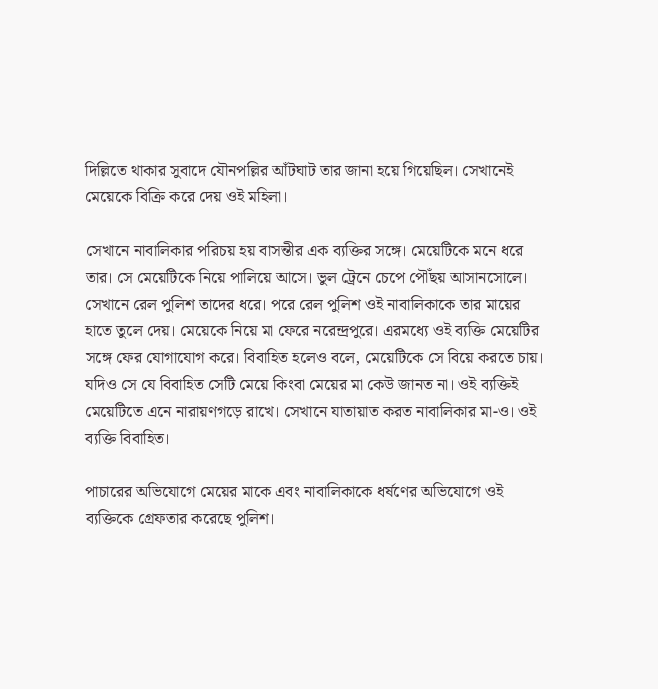দিল্লিতে থাকার সুবাদে যৌনপল্লির আঁটঘাট তার জানা হয়ে গিয়েছিল। সেখানেই মেয়েকে বিক্রি করে দেয় ওই মহিলা।

সেখানে নাবালিকার পরিচয় হয় বাসন্তীর এক ব্যক্তির সঙ্গে। মেয়েটিকে মনে ধরে তার। সে মেয়েটিকে নিয়ে পালিয়ে আসে। ভুল ট্রেনে চেপে পৌঁছয় আসানসোলে। সেখানে রেল পুলিশ তাদের ধরে। পরে রেল পুলিশ ওই নাবালিকাকে তার মায়ের হাতে তুলে দেয়। মেয়েকে নিয়ে মা ফেরে নরেন্দ্রপুরে। এরমধ্যে ওই ব্যক্তি মেয়েটির সঙ্গে ফের যোগাযোগ করে। বিবাহিত হলেও বলে, মেয়েটিকে সে বিয়ে করতে চায়। যদিও সে যে বিবাহিত সেটি মেয়ে কিংবা মেয়ের মা কেউ জানত না। ওই ব্যক্তিই মেয়েটিতে এনে নারায়ণগড়ে রাখে। সেখানে যাতায়াত করত নাবালিকার মা-ও। ওই ব্যক্তি বিবাহিত।

পাচারের অভিযোগে মেয়ের মাকে এবং নাবালিকাকে ধর্ষণের অভিযোগে ওই ব্যক্তিকে গ্রেফতার করেছে পুলিশ।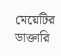মেয়েটির ডাক্তারি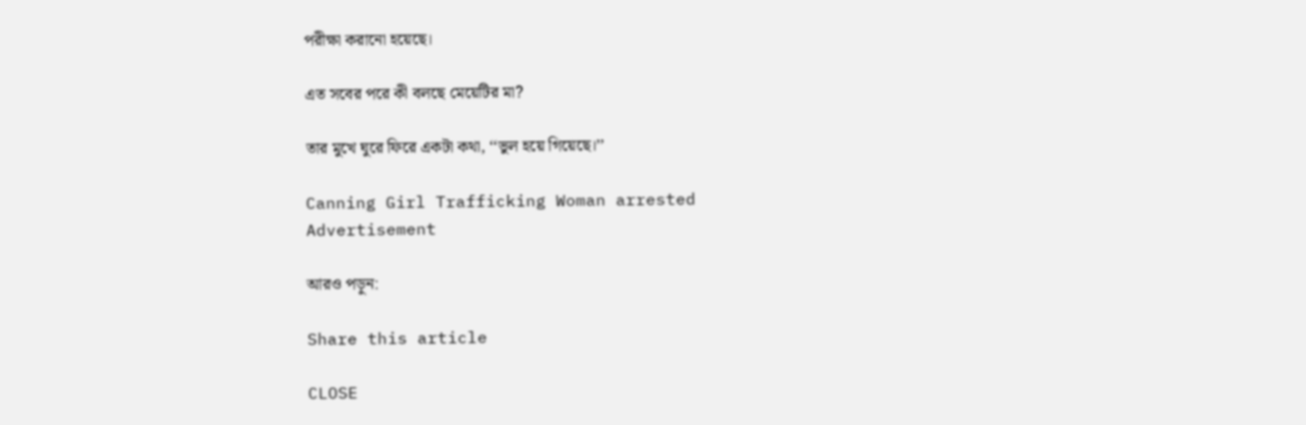পরীক্ষা করানো হয়েছে।

এত সবের পরে কী বলছে মেয়েটির মা?

তার মুখে ঘুরে ফিরে একটা কথা, ‘‘ভুল হয়ে গিয়েছে।’’

Canning Girl Trafficking Woman arrested
Advertisement

আরও পড়ুন:

Share this article

CLOSE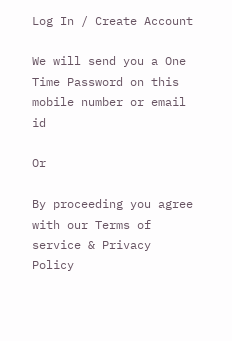Log In / Create Account

We will send you a One Time Password on this mobile number or email id

Or

By proceeding you agree with our Terms of service & Privacy Policy